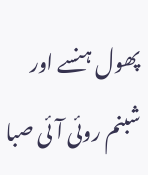پھول ہنسے اور شبنم روئی آئی صبا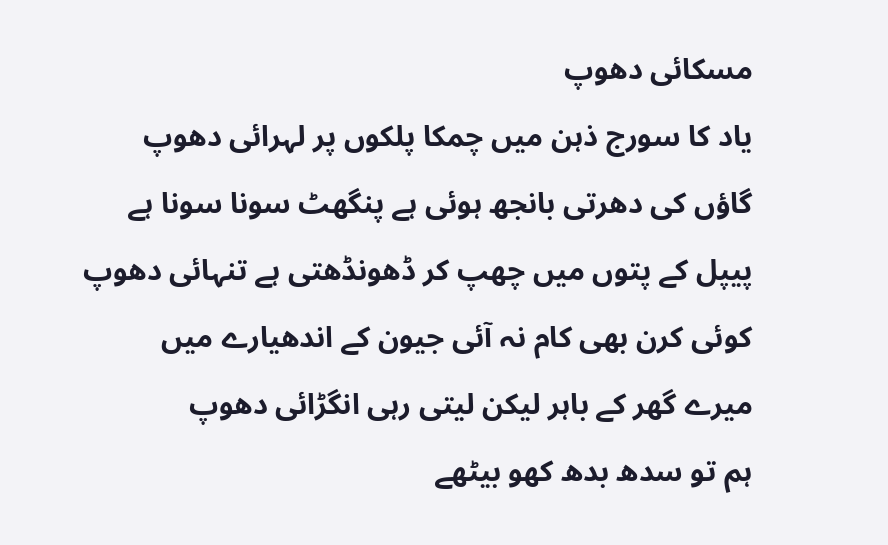مسکائی دھوپ
یاد کا سورج ذہن میں چمکا پلکوں پر لہرائی دھوپ
گاؤں کی دھرتی بانجھ ہوئی ہے پنگھٹ سونا سونا ہے
پیپل کے پتوں میں چھپ کر ڈھونڈھتی ہے تنہائی دھوپ
کوئی کرن بھی کام نہ آئی جیون کے اندھیارے میں
میرے گھر کے باہر لیکن لیتی رہی انگڑائی دھوپ
ہم تو سدھ بدھ کھو بیٹھے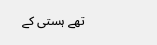تھے ہستی کے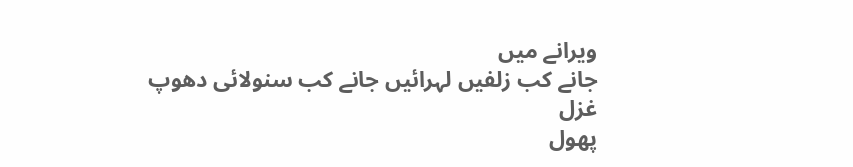ویرانے میں
جانے کب زلفیں لہرائیں جانے کب سنولائی دھوپ
غزل
پھول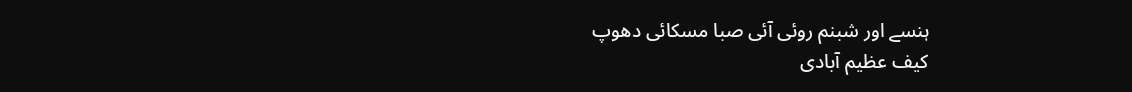ہنسے اور شبنم روئی آئی صبا مسکائی دھوپ
کیف عظیم آبادی